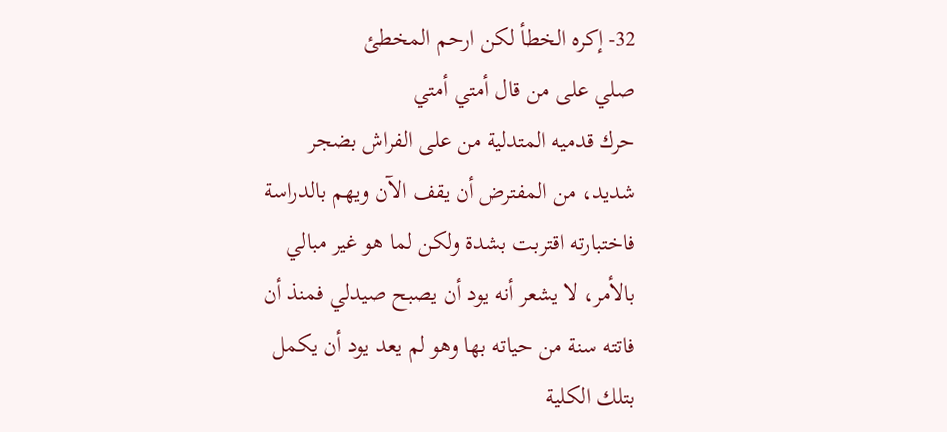32- إكره الخطأ لكن ارحم المخطئ
صلي على من قال أمتي أمتي
حرك قدميه المتدلية من على الفراش بضجر شديد، من المفترض أن يقف الآن ويهم بالدراسة فاختبارته اقتربت بشدة ولكن لما هو غير مبالي بالأمر، لا يشعر أنه يود أن يصبح صيدلي فمنذ أن فاتته سنة من حياته بها وهو لم يعد يود أن يكمل بتلك الكلية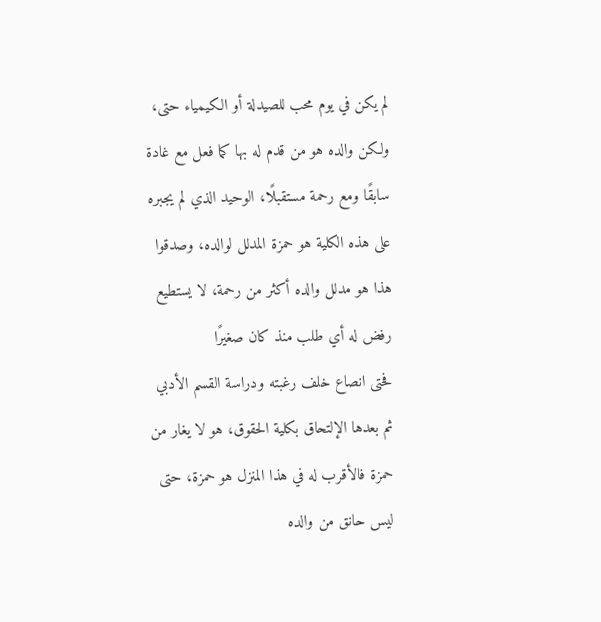لم يكن في يوم محب للصيدلة أو الكيمياء حتى، ولكن والده هو من قدم له بها كما فعل مع غادة سابقًا ومع رحمة مستقبلًا، الوحيد الذي لم يجبره على هذه الكلية هو حمزة المدلل لوالده، وصدقوا هذا هو مدلل والده أكثر من رحمة، لا يستطيع رفض له أي طلب منذ كان صغيرًا
فحتى انصاع خلف رغبته ودراسة القسم الأدبي ثم بعدها الإلتحاق بكلية الحقوق، هو لا يغار من حمزة فالأقرب له في هذا المنزل هو حمزة، حتى ليس حانق من والده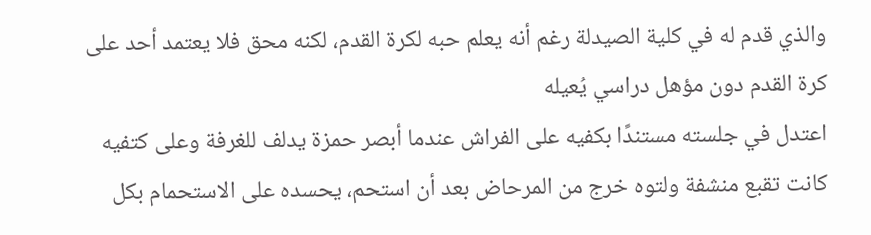والذي قدم له في كلية الصيدلة رغم أنه يعلم حبه لكرة القدم، لكنه محق فلا يعتمد أحد على كرة القدم دون مؤهل دراسي يُعيله
اعتدل في جلسته مستندًا بكفيه على الفراش عندما أبصر حمزة يدلف للغرفة وعلى كتفيه كانت تقبع منشفة ولتوه خرج من المرحاض بعد أن استحم، يحسده على الاستحمام بكل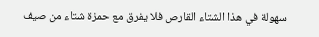سهولة في هذا الشتاء القارص فلا يفرق مع حمزة شتاء من صيف